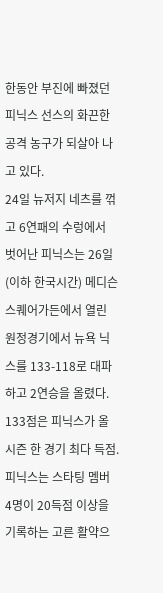한동안 부진에 빠졌던 피닉스 선스의 화끈한 공격 농구가 되살아 나고 있다.
24일 뉴저지 네츠를 꺾고 6연패의 수렁에서 벗어난 피닉스는 26일(이하 한국시간) 메디슨 스퀘어가든에서 열린 원정경기에서 뉴욕 닉스를 133-118로 대파하고 2연승을 올렸다. 133점은 피닉스가 올시즌 한 경기 최다 득점.
피닉스는 스타팅 멤버 4명이 20득점 이상을 기록하는 고른 활약으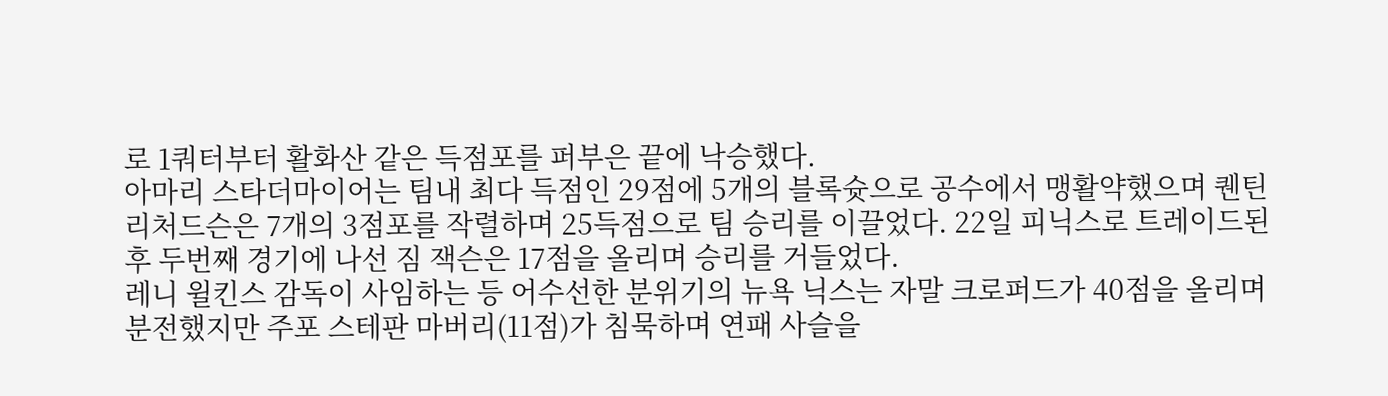로 1쿼터부터 활화산 같은 득점포를 퍼부은 끝에 낙승했다.
아마리 스타더마이어는 팀내 최다 득점인 29점에 5개의 블록슛으로 공수에서 맹활약했으며 퀜틴 리처드슨은 7개의 3점포를 작렬하며 25득점으로 팀 승리를 이끌었다. 22일 피닉스로 트레이드된 후 두번째 경기에 나선 짐 잭슨은 17점을 올리며 승리를 거들었다.
레니 윌킨스 감독이 사임하는 등 어수선한 분위기의 뉴욕 닉스는 자말 크로퍼드가 40점을 올리며 분전했지만 주포 스테판 마버리(11점)가 침묵하며 연패 사슬을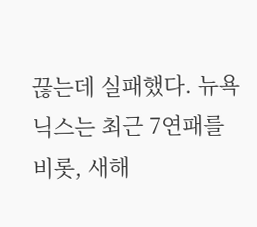끊는데 실패했다. 뉴욕 닉스는 최근 7연패를 비롯, 새해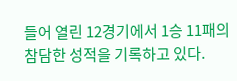들어 열린 12경기에서 1승 11패의 참담한 성적을 기록하고 있다.